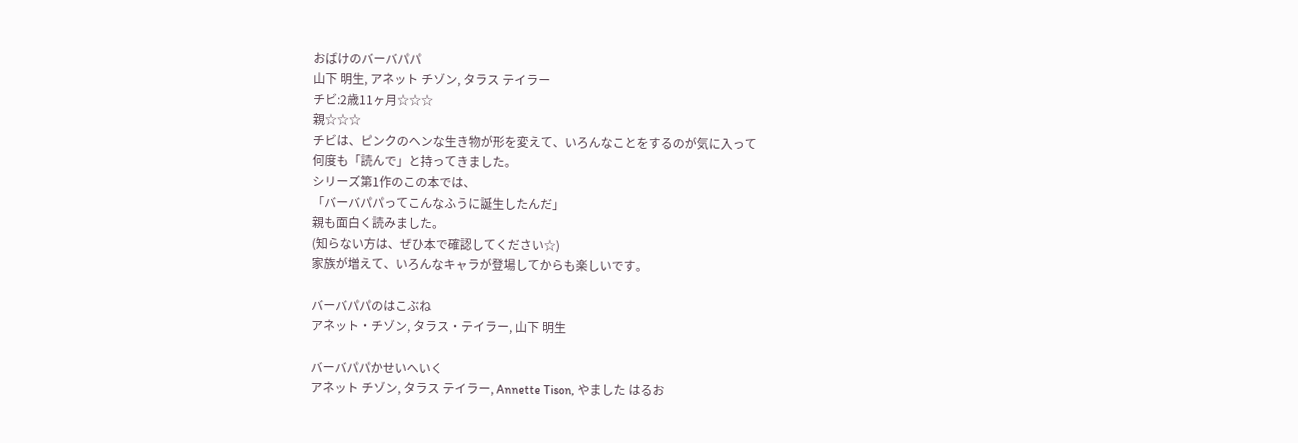おばけのバーバパパ
山下 明生, アネット チゾン, タラス テイラー
チビ:2歳11ヶ月☆☆☆
親☆☆☆
チビは、ピンクのヘンな生き物が形を変えて、いろんなことをするのが気に入って
何度も「読んで」と持ってきました。
シリーズ第1作のこの本では、
「バーバパパってこんなふうに誕生したんだ」
親も面白く読みました。
(知らない方は、ぜひ本で確認してください☆)
家族が増えて、いろんなキャラが登場してからも楽しいです。

バーバパパのはこぶね
アネット・チゾン, タラス・テイラー, 山下 明生

バーバパパかせいへいく
アネット チゾン, タラス テイラー, Annette Tison, やました はるお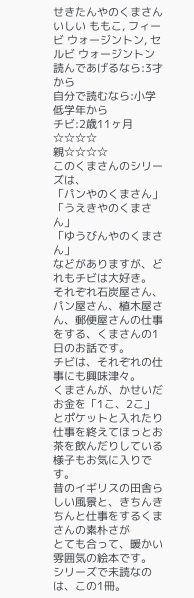せきたんやのくまさん
いしい ももこ, フィービ ウォージントン, セルビ ウォージントン
読んであげるなら:3才から
自分で読むなら:小学低学年から
チビ:2歳11ヶ月☆☆☆☆
親☆☆☆☆
このくまさんのシリーズは、
「パンやのくまさん」
「うえきやのくまさん」
「ゆうびんやのくまさん」
などがありますが、どれもチビは大好き。
それぞれ石炭屋さん、パン屋さん、植木屋さん、郵便屋さんの仕事をする、くまさんの1日のお話です。
チビは、それぞれの仕事にも興味津々。
くまさんが、かせいだお金を「1こ、2こ」とポケットと入れたり
仕事を終えてほっとお茶を飲んだりしている様子もお気に入りです。
昔のイギリスの田舎らしい風景と、きちんきちんと仕事をするくまさんの素朴さが
とても合って、暖かい雰囲気の絵本です。
シリーズで未読なのは、この1冊。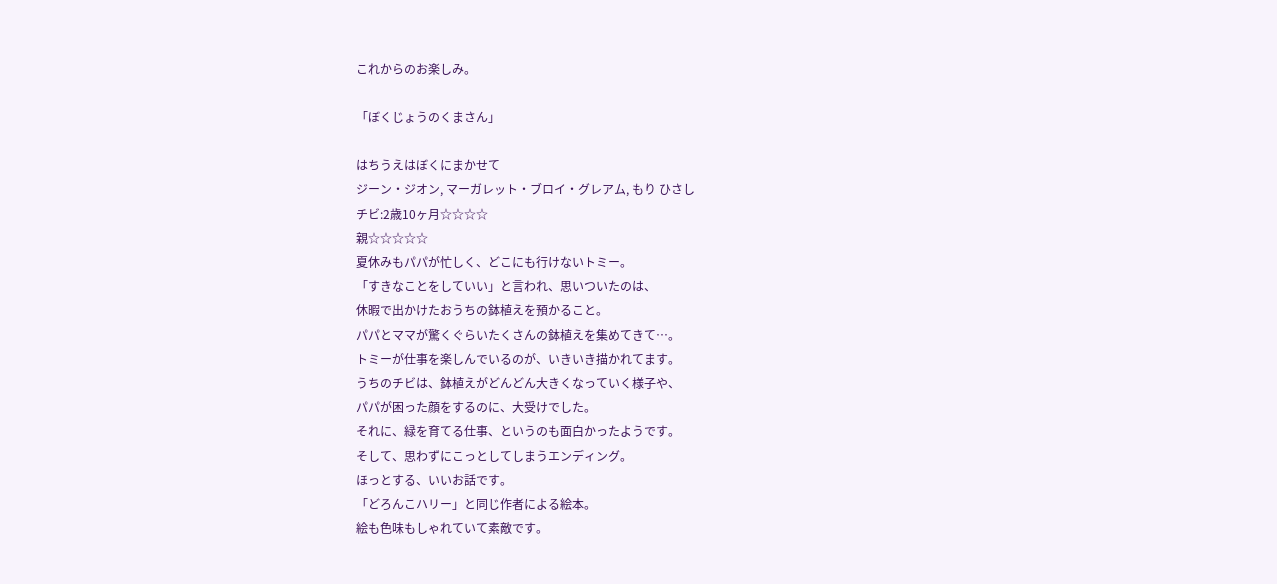これからのお楽しみ。

「ぼくじょうのくまさん」

はちうえはぼくにまかせて
ジーン・ジオン, マーガレット・ブロイ・グレアム, もり ひさし
チビ:2歳10ヶ月☆☆☆☆
親☆☆☆☆☆
夏休みもパパが忙しく、どこにも行けないトミー。
「すきなことをしていい」と言われ、思いついたのは、
休暇で出かけたおうちの鉢植えを預かること。
パパとママが驚くぐらいたくさんの鉢植えを集めてきて…。
トミーが仕事を楽しんでいるのが、いきいき描かれてます。
うちのチビは、鉢植えがどんどん大きくなっていく様子や、
パパが困った顔をするのに、大受けでした。
それに、緑を育てる仕事、というのも面白かったようです。
そして、思わずにこっとしてしまうエンディング。
ほっとする、いいお話です。
「どろんこハリー」と同じ作者による絵本。
絵も色味もしゃれていて素敵です。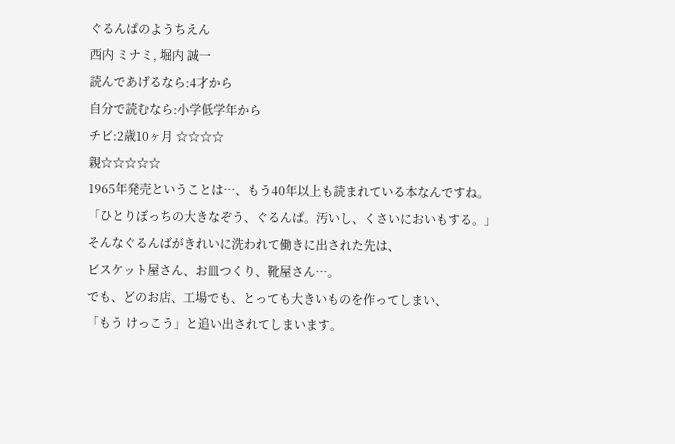ぐるんぱのようちえん
西内 ミナミ, 堀内 誠一
読んであげるなら:4才から
自分で読むなら:小学低学年から
チビ:2歳10ヶ月 ☆☆☆☆
親☆☆☆☆☆
1965年発売ということは…、もう40年以上も読まれている本なんですね。
「ひとりぼっちの大きなぞう、ぐるんぱ。汚いし、くさいにおいもする。」
そんなぐるんばがきれいに洗われて働きに出された先は、
ビスケット屋さん、お皿つくり、靴屋さん…。
でも、どのお店、工場でも、とっても大きいものを作ってしまい、
「もう けっこう」と追い出されてしまいます。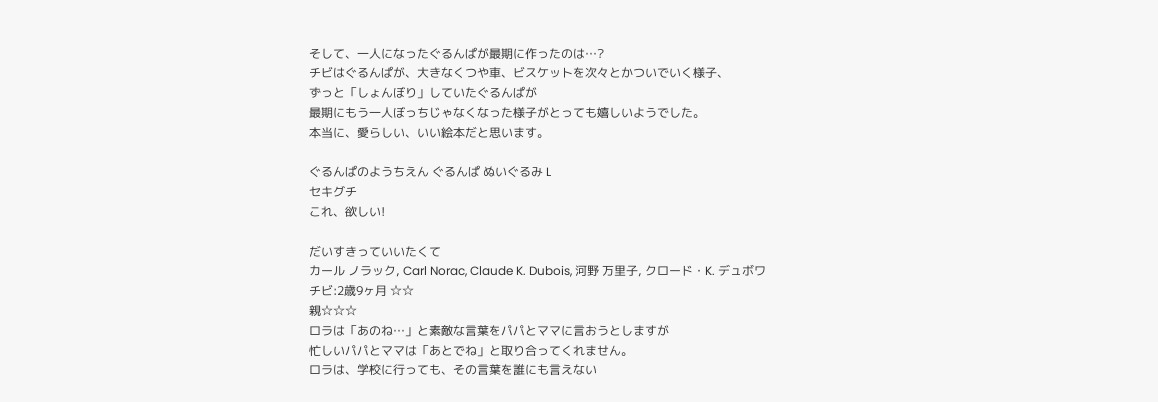そして、一人になったぐるんぱが最期に作ったのは…?
チビはぐるんぱが、大きなくつや車、ビスケットを次々とかついでいく様子、
ずっと「しょんぼり」していたぐるんぱが
最期にもう一人ぼっちじゃなくなった様子がとっても嬉しいようでした。
本当に、愛らしい、いい絵本だと思います。

ぐるんぱのようちえん ぐるんぱ ぬいぐるみ L
セキグチ
これ、欲しい!

だいすきっていいたくて
カール ノラック, Carl Norac, Claude K. Dubois, 河野 万里子, クロード・K. デュボワ
チビ:2歳9ヶ月 ☆☆
親☆☆☆
ロラは「あのね…」と素敵な言葉をパパとママに言おうとしますが
忙しいパパとママは「あとでね」と取り合ってくれません。
ロラは、学校に行っても、その言葉を誰にも言えない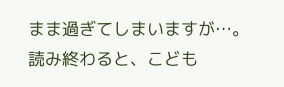まま過ぎてしまいますが…。
読み終わると、こども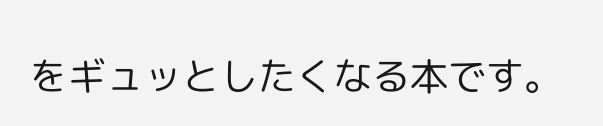をギュッとしたくなる本です。